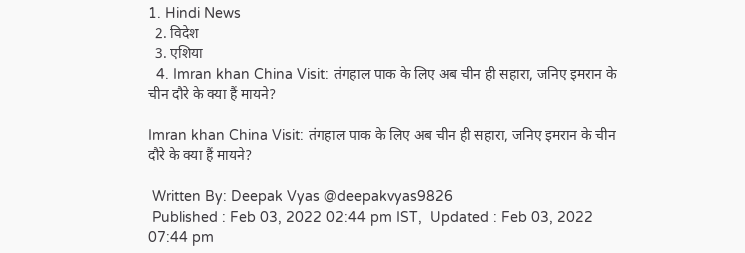1. Hindi News
  2. विदेश
  3. एशिया
  4. Imran khan China Visit: तंगहाल पाक के लिए अब चीन ही सहारा, जनिए इमरान के चीन दौरे के क्या हैं मायने?

Imran khan China Visit: तंगहाल पाक के लिए अब चीन ही सहारा, जनिए इमरान के चीन दौरे के क्या हैं मायने?

 Written By: Deepak Vyas @deepakvyas9826
 Published : Feb 03, 2022 02:44 pm IST,  Updated : Feb 03, 2022 07:44 pm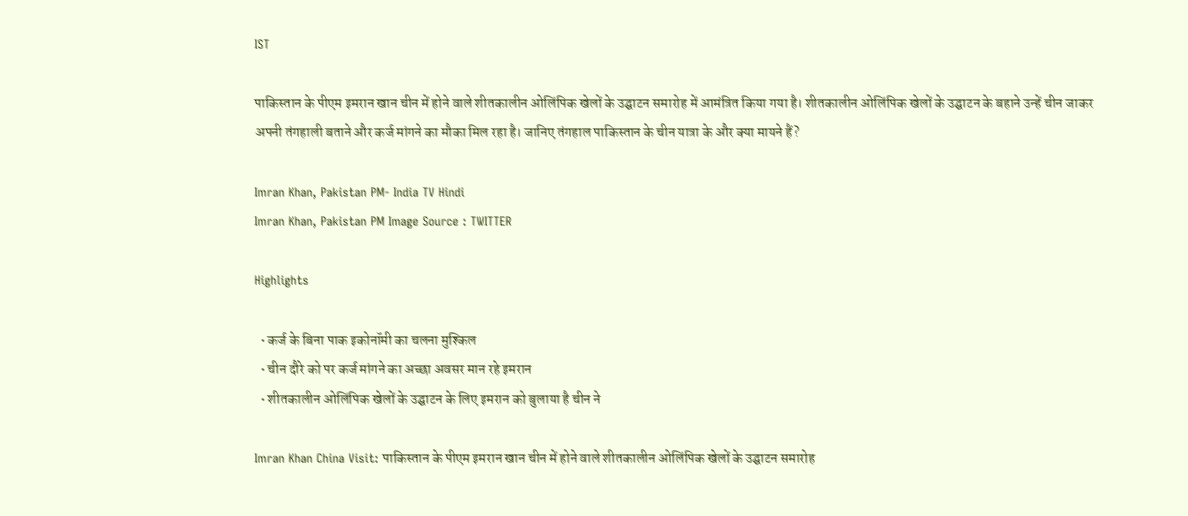IST

पाकिस्तान के पीएम इमरान खान चीन में होने वाले शीतकालीन ओलिंपिक खेलों के उद्घाटन समारोह में आमंत्रित किया गया है। शीतकालीन ओलिंपिक खेलों के उद्घाटन के बहाने उन्हें चीन जाकर अपनी तंगहाली बताने और कर्ज मांगने का मौका मिल रहा है। जानिए तंगहाल पाकिस्तान के चीन यात्रा के और क्या मायने हैं?

Imran Khan, Pakistan PM- India TV Hindi
Imran Khan, Pakistan PM Image Source : TWITTER

Highlights

  • कर्ज के बिना पाक इकोनॉमी का चलना मुश्किल
  • चीन दौरे को पर कर्ज मांगने का अच्छा अवसर मान रहे इमरान
  • शीतकालीन ओलिंपिक खेलों के उद्घाटन के लिए इमरान को बुलाया है चीन ने

Imran Khan China Visit: पाकिस्तान के पीएम इमरान खान चीन में होने वाले शीतकालीन ओलिंपिक खेलों के उद्घाटन समारोह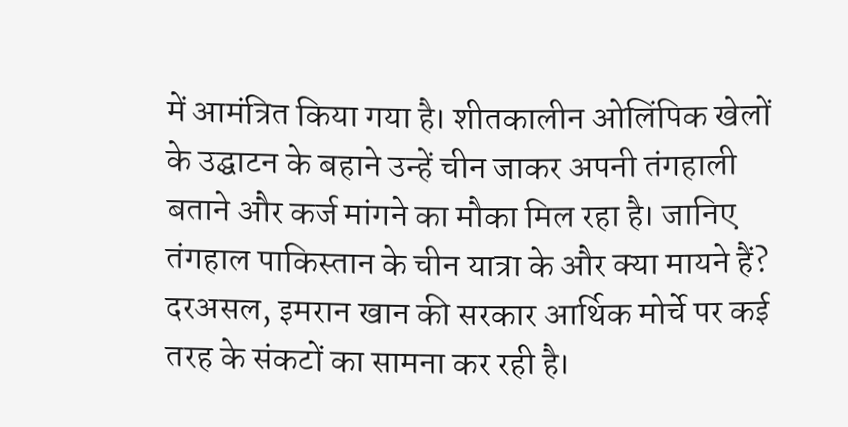में आमंत्रित किया गया है। शीतकालीन ओलिंपिक खेलों के उद्घाटन के बहाने उन्हें चीन जाकर अपनी तंगहाली बताने और कर्ज मांगने का मौका मिल रहा है। जानिए तंगहाल पाकिस्तान के चीन यात्रा के और क्या मायने हैं? दरअसल, इमरान खान की सरकार आर्थिक मोर्चे पर कई तरह के संकटों का सामना कर रही है।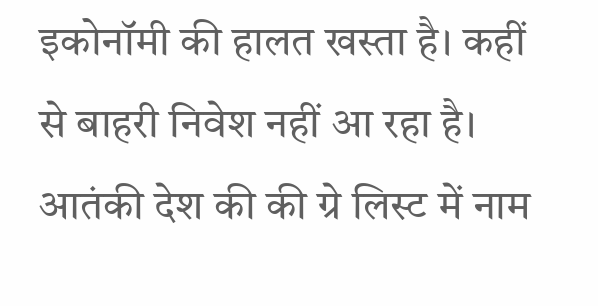इकोनॉमी की हालत खस्ता है। कहीं से बाहरी निवेश नहीं आ रहा है। आतंकी देश की की ग्रे लिस्ट में नाम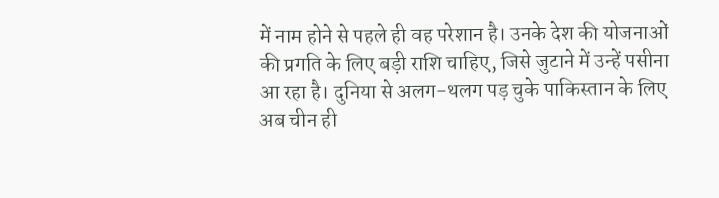में नाम होने से पहले ही वह परेशान है। उनके देश की योजनाओं की प्रगति के लिए बड़ी राशि चाहिए, जिसे जुटाने में उन्हें पसीना आ रहा है। दुनिया से अलग-थलग पड़ चुके पाकिस्तान के लिए अब चीन ही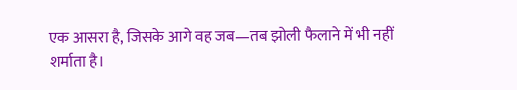एक आसरा है, जिसके आगे वह जब—तब झोली फैलाने में भी नहीं शर्माता है।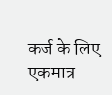कर्ज के लिए एकमात्र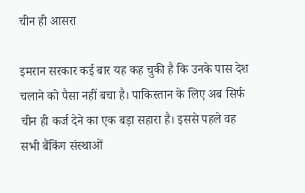चीन ही आसरा

इमरान सरकार कई बार यह कह चुकी है कि उनके पास देश चलाने को पैसा नहीं बचा है। पाकिस्तान के लिए अब सिर्फ चीन ही कर्ज देने का एक बड़ा सहारा है। इससे पहले वह सभी बैंकिंग संस्थाओं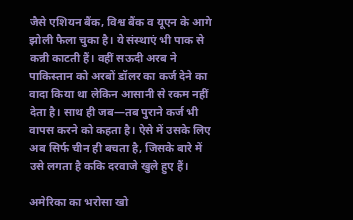जैसे एशियन बैंक, विश्व बैंक व यूएन के आगे झोली फैला चुका है। ये संस्थाएं भी पाक से कन्नी काटती हैं। वहीं सऊदी अरब ने पाकिस्तान को अरबों डॉलर का कर्ज देने का वादा किया था लेकिन आसानी से रकम नहीं देता है। साथ ही जब—तब पुराने कर्ज भी वापस करने को कहता है। ऐसे में उसके लिए अब सिर्फ चीन ही बचता है, जिसके बारे में उसे लगता है ककि दरवाजे खुले हुए हैं।

अमेरिका का भरोसा खो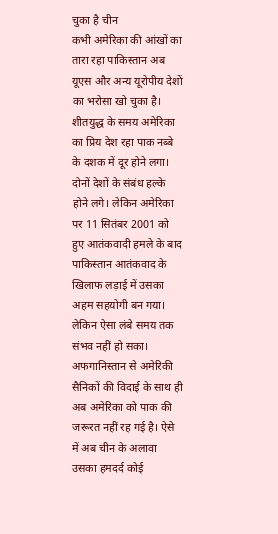चुका है चीन
कभी अमेरिका की आंखों का तारा रहा पाकिस्तान अब यूएस और अन्य यूरोपीय देशों का भरोसा खो चुका है। शीतयुद्ध के समय अमेरिका का प्रिय देश रहा पाक नब्बे के दशक में दूर होने लगा। दोनों देशों के संबंध हल्के होने लगे। लेकिन अमेरिका पर 11 सितंबर 2001 को हुए आतंकवादी हमले के बाद पाकिस्तान आतंकवाद के खिलाफ लड़ाई में उसका अहम सहयोगी बन गया। लेकिन ऐसा लंबे समय तक संभव नहीं हो सका। अफगानिस्तान से अमेरिकी सैनिकों की विदाई के साथ ही अब अमेरिका को पाक की जरूरत नहीं रह गई है। ऐसे में अब चीन के अलावा उसका हमदर्द कोई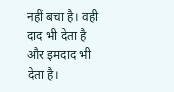नहीं बचा है। वही दाद भी देता है और इमदाद भी देता है।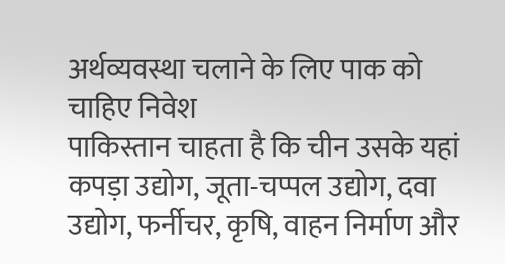अर्थव्यवस्था चलाने के लिए पाक को चाहिए निवेश
पाकिस्तान चाहता है कि चीन उसके यहां कपड़ा उद्योग, जूता-चप्पल उद्योग, दवा उद्योग, फर्नीचर, कृषि, वाहन निर्माण और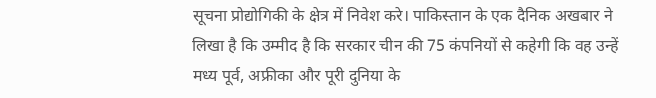सूचना प्रोद्योगिकी के क्षेत्र में निवेश करे। पाकिस्तान के एक दैनिक अखबार ने लिखा है कि उम्मीद है कि सरकार चीन की 75 कंपनियों से कहेगी कि वह उन्हें मध्य पूर्व, अफ्रीका और पूरी दुनिया के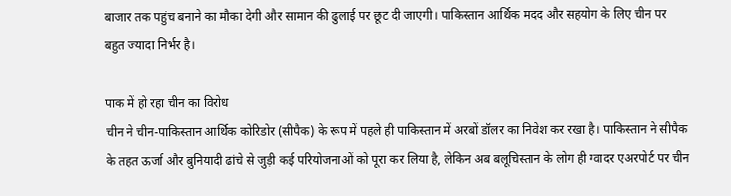बाजार तक पहुंच बनाने का मौका देगी और सामान की ढुलाई पर छूट दी जाएगी। पाकिस्तान आर्थिक मदद और सहयोग के लिए चीन पर बहुत ज्यादा निर्भर है।

पाक में हो रहा चीन का विरोध
चीन ने चीन-पाकिस्तान आर्थिक कोरिडोर (सीपैक) के रूप में पहले ही पाकिस्तान में अरबों डॉलर का निवेश कर रखा है। पाकिस्तान ने सीपैक के तहत ऊर्जा और बुनियादी ढांचे से जुड़ी कई परियोजनाओं को पूरा कर लिया है, लेकिन अब बलूचिस्तान के लोग ही ग्वादर एअरपोर्ट पर चीन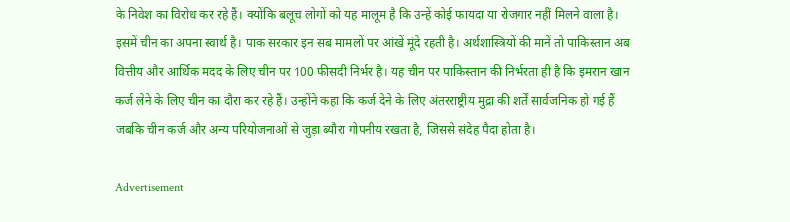के निवेश का विरोध कर रहे हैं। क्योंकि बलूच लोगों को यह मालूम है कि उन्हें कोई फायदा या रोजगार नहीं मिलने वाला है। इसमें चीन का अपना स्वार्थ है। पाक सरकार इन सब मामलों पर आंखें मूंदे रहती है। अर्थशास्त्रियों की मानें तो पाकिस्तान अब वित्तीय और आर्थिक मदद के लिए चीन पर 100 फीसदी निर्भर है। यह चीन पर पाकिस्तान की निर्भरता ही है कि इमरान खान कर्ज लेने के लिए चीन का दौरा कर रहे हैं। उन्होंने कहा कि कर्ज देने के लिए अंतरराष्ट्रीय मुद्रा की शर्तें सार्वजनिक हो गई हैं जबकि चीन कर्ज और अन्य परियोजनाओं से जुड़ा ब्यौरा गोपनीय रखता है, जिससे संदेह पैदा होता है।

Advertisement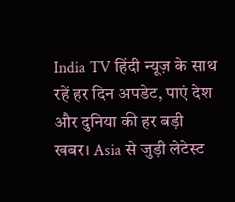India TV हिंदी न्यूज़ के साथ रहें हर दिन अपडेट, पाएं देश और दुनिया की हर बड़ी खबर। Asia से जुड़ी लेटेस्ट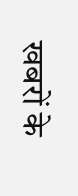खबरों के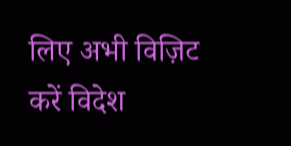लिए अभी विज़िट करें विदेश